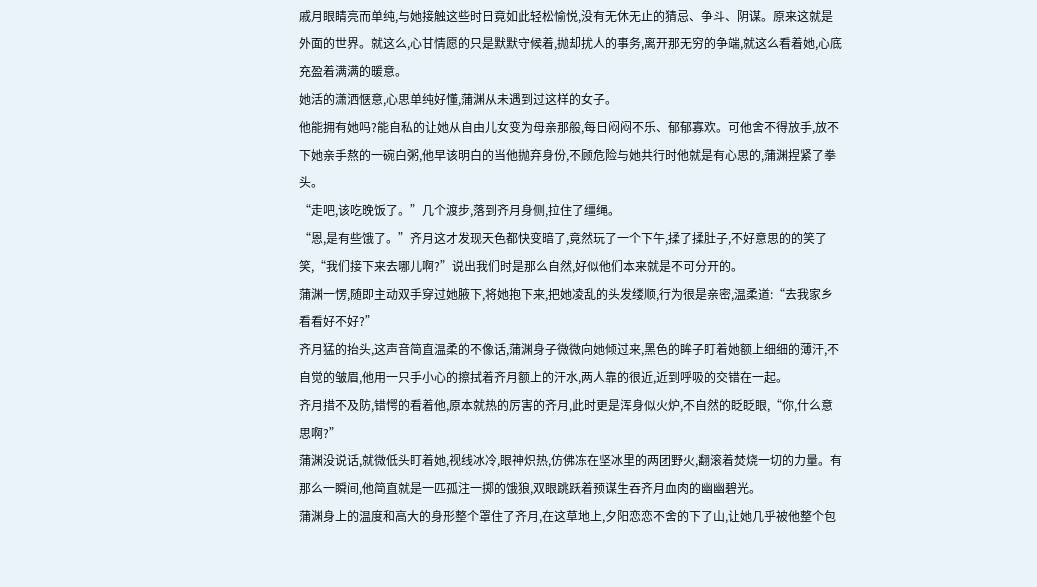戚月眼睛亮而单纯,与她接触这些时日竟如此轻松愉悦,没有无休无止的猜忌、争斗、阴谋。原来这就是外面的世界。就这么,心甘情愿的只是默默守候着,抛却扰人的事务,离开那无穷的争端,就这么看着她,心底充盈着满满的暖意。
她活的潇洒惬意,心思单纯好懂,蒲渊从未遇到过这样的女子。
他能拥有她吗?能自私的让她从自由儿女变为母亲那般,每日闷闷不乐、郁郁寡欢。可他舍不得放手,放不下她亲手熬的一碗白粥,他早该明白的当他抛弃身份,不顾危险与她共行时他就是有心思的,蒲渊捏紧了拳头。
“走吧,该吃晚饭了。”几个渡步,落到齐月身侧,拉住了缰绳。
“恩,是有些饿了。”齐月这才发现天色都快变暗了,竟然玩了一个下午,揉了揉肚子,不好意思的的笑了笑,“我们接下来去哪儿啊?”说出我们时是那么自然,好似他们本来就是不可分开的。
蒲渊一愣,随即主动双手穿过她腋下,将她抱下来,把她凌乱的头发缕顺,行为很是亲密,温柔道:“去我家乡看看好不好?”
齐月猛的抬头,这声音简直温柔的不像话,蒲渊身子微微向她倾过来,黑色的眸子盯着她额上细细的薄汗,不自觉的皱眉,他用一只手小心的擦拭着齐月额上的汗水,两人靠的很近,近到呼吸的交错在一起。
齐月措不及防,错愕的看着他,原本就热的厉害的齐月,此时更是浑身似火炉,不自然的眨眨眼,“你,什么意思啊?”
蒲渊没说话,就微低头盯着她,视线冰冷,眼神炽热,仿佛冻在坚冰里的两团野火,翻滚着焚烧一切的力量。有那么一瞬间,他简直就是一匹孤注一掷的饿狼,双眼跳跃着预谋生吞齐月血肉的幽幽碧光。
蒲渊身上的温度和高大的身形整个罩住了齐月,在这草地上,夕阳恋恋不舍的下了山,让她几乎被他整个包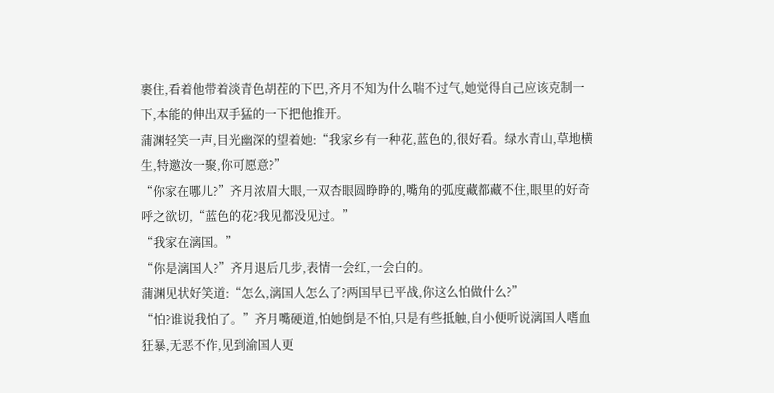裹住,看着他带着淡青色胡茬的下巴,齐月不知为什么喘不过气,她觉得自己应该克制一下,本能的伸出双手猛的一下把他推开。
蒲渊轻笑一声,目光幽深的望着她:“我家乡有一种花,蓝色的,很好看。绿水青山,草地横生,特邀汝一聚,你可愿意?”
“你家在哪儿?”齐月浓眉大眼,一双杏眼圆睁睁的,嘴角的弧度藏都藏不住,眼里的好奇呼之欲切,“蓝色的花?我见都没见过。”
“我家在漓国。”
“你是漓国人?”齐月退后几步,表情一会红,一会白的。
蒲渊见状好笑道:“怎么,漓国人怎么了?两国早已平战,你这么怕做什么?”
“怕?谁说我怕了。”齐月嘴硬道,怕她倒是不怕,只是有些抵触,自小便听说漓国人嗜血狂暴,无恶不作,见到渝国人更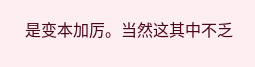是变本加厉。当然这其中不乏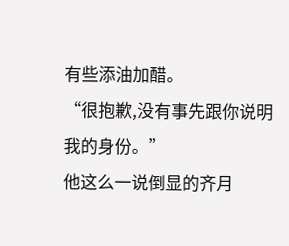有些添油加醋。
“很抱歉,没有事先跟你说明我的身份。”
他这么一说倒显的齐月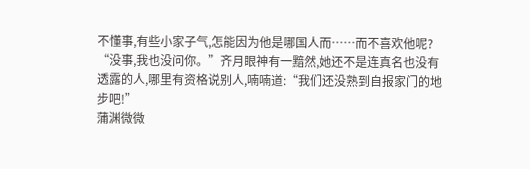不懂事,有些小家子气,怎能因为他是哪国人而……而不喜欢他呢?
“没事,我也没问你。”齐月眼神有一黯然,她还不是连真名也没有透露的人,哪里有资格说别人,喃喃道:“我们还没熟到自报家门的地步吧!”
蒲渊微微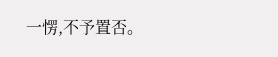一愣,不予置否。